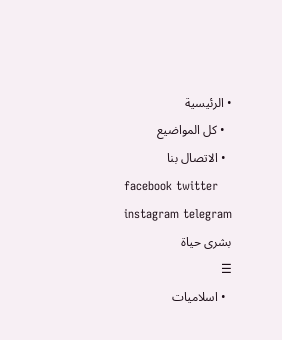• الرئيسية
  • كل المواضيع
  • الاتصال بنا
facebook twitter instagram telegram
بشرى حياة
☰
  • اسلاميات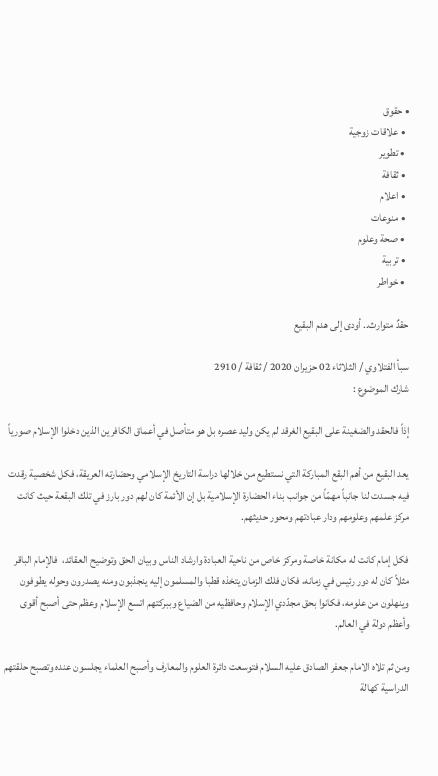• حقوق
  • علاقات زوجية
  • تطوير
  • ثقافة
  • اعلام
  • منوعات
  • صحة وعلوم
  • تربية
  • خواطر

حقدٌ متوارث.. أودى إلى هدم البقيع

سبأ الفتلاوي / الثلاثاء 02 حزيران 2020 / ثقافة / 2910
شارك الموضوع :

إذاً فالحقد والضغينة على البقيع الغرقد لم يكن وليد عصره بل هو متأصل في أعماق الكافرين الذين دخلوا الإسلام صورياً

يعد البقيع من أهم البقع المباركة التي نستطيع من خلالها دراسة التاريخ الإسلامي وحضارته العريقة، فكل شخصية رقدت فيه جسدت لنا جانباً مهمّاً من جوانب بناء الحضارة الإسلامية بل إن الأئمة كان لهم دور بارز في تلك البقعة حيث كانت مركز علمهم وعلومهم ودار عبادتهم ومحور حديثهم.

فكل إمام كانت له مكانة خاصة ومركز خاص من ناحية العبادة وارشاد الناس وبيان الحق وتوضيح العقائد،  فالإمام الباقر مثلاً كان له دور رئيس في زمانه، فكان فلك الزمان يتخذه قطبا والمسلمون إليه ينجذبون ومنه يصدرون وحوله يطوفون وينهلون من علومه، فكانوا بحق مجدّدي الإسلام وحافظيه من الضياع وببركتهم اتسع الإسلام وعظم حتى أصبح أقوى وأعظم دولة في العالم.

ومن ثم تلاه الامام جعفر الصادق عليه السلام فتوسعت دائرة العلوم والمعارف وأصبح العلماء يجلسون عنده وتصبح حلقتهم الدراسية كهالة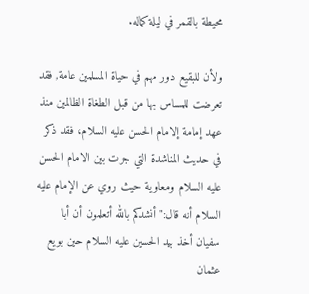محيطة بالقمر في ليلة كماله.

ولأن للبقيع دور مهم في حياة المسلمين عامة, فقد تعرضت للمساس بها من قبل الطغاة الظالمين منذ عهد إمامة إلامام الحسن عليه السلام، فقد ذكر في حديث المناشدة التي جرت بين الامام الحسن عليه السلام ومعاوية حيث روي عن الإمام عليه السلام أنه قال:"أنشدكم بالله أتعلمون أن أبا سفيان أخذ بيد الحسين عليه السلام حين بويع عثمان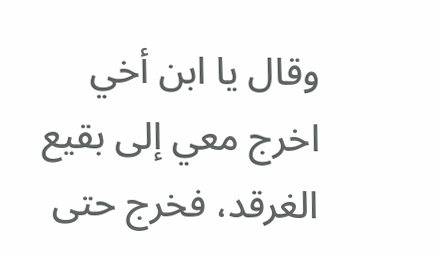وقال يا ابن أخي اخرج معي إلى بقيع الغرقد، فخرج حتى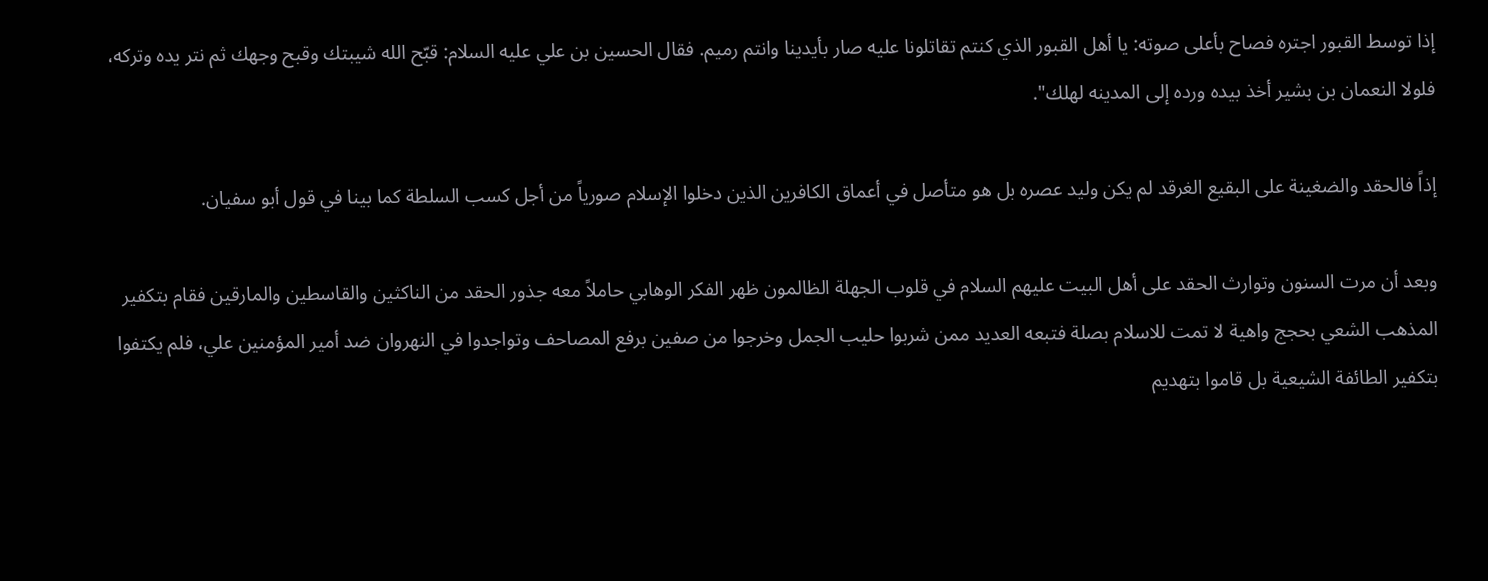إذا توسط القبور اجتره فصاح بأعلى صوته: يا أهل القبور الذي كنتم تقاتلونا عليه صار بأيدينا وانتم رميم. فقال الحسين بن علي عليه السلام: قبّح الله شيبتك وقبح وجهك ثم نتر يده وتركه، فلولا النعمان بن بشير أخذ بيده ورده إلى المدينه لهلك".

إذاً فالحقد والضغينة على البقيع الغرقد لم يكن وليد عصره بل هو متأصل في أعماق الكافرين الذين دخلوا الإسلام صورياً من أجل كسب السلطة كما بينا في قول أبو سفيان.

وبعد أن مرت السنون وتوارث الحقد على أهل البيت عليهم السلام في قلوب الجهلة الظالمون ظهر الفكر الوهابي حاملاً معه جذور الحقد من الناكثين والقاسطين والمارقين فقام بتكفير المذهب الشعي بحجج واهية لا تمت للاسلام بصلة فتبعه العديد ممن شربوا حليب الجمل وخرجوا من صفين برفع المصاحف وتواجدوا في النهروان ضد أمير المؤمنين علي، فلم يكتفوا بتكفير الطائفة الشيعية بل قاموا بتهديم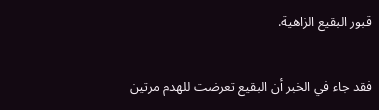قبور البقيع الزاهية.

فقد جاء في الخبر أن البقيع تعرضت للهدم مرتين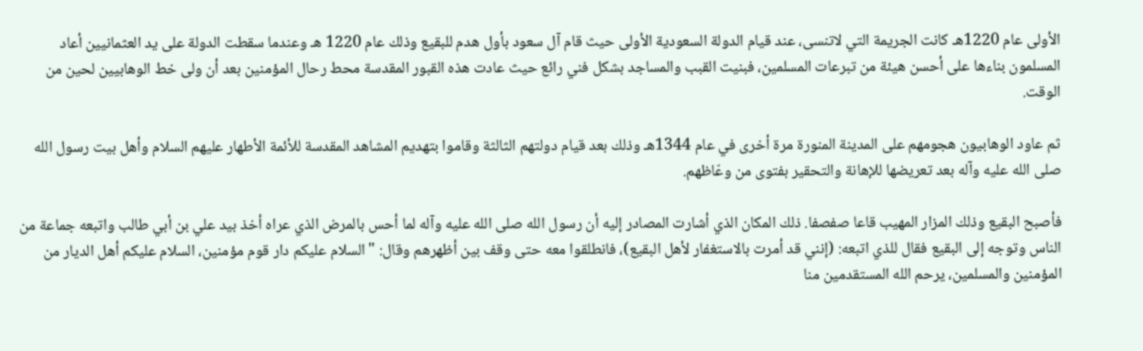الأولى عام 1220هـ كانت الجريمة التي لاتنسى، عند قيام الدولة السعودية الأولى حيث قام آل سعود بأول هدم للبقيع وذلك عام 1220 هـ وعندما سقطت الدولة على يد العثمانيين أعاد المسلمون بناءها على أحسن هيئة من تبرعات المسلمين، فبنيت القبب والمساجد بشكل فني رائع حيث عادت هذه القبور المقدسة محط رحال المؤمنين بعد أن ولى خط الوهابيين لحين من الوقت.

ثم عاود الوهابيون هجومهم على المدينة المنورة مرة أخرى في عام 1344هـ وذلك بعد قيام دولتهم الثالثة وقاموا بتهديم المشاهد المقدسة للأئمة الأطهار عليهم السلام وأهل بيت رسول الله صلى الله عليه وآله بعد تعريضها للإهانة والتحقير بفتوى من وعّاظهم.

فأصبح البقيع وذلك المزار المهيب قاعا صفصفا. ذلك المكان الذي أشارت المصادر إليه أن رسول الله صلى الله عليه وآله لما أحس بالمرض الذي عراه أخذ بيد علي بن أبي طالب واتبعه جماعة من الناس وتوجه إلى البقيع فقال للذي اتبعه: (إنني قد أمرت بالاستغفار لأهل البقيع)، فانطلقوا معه حتى وقف بين أظهرهم وقال: "السلام عليكم دار قوم مؤمنين، السلام عليكم أهل الديار من المؤمنين والمسلمين، يرحم الله المستقدمين منا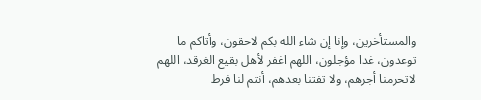والمستأخرين، وإنا إن شاء الله بكم لاحقون، وأتاكم ما توعدون، غدا مؤجلون، اللهم اغفر لأهل بقيع الغرقد، اللهم لاتحرمنا أجرهم، ولا تفتنا بعدهم، أنتم لنا فرط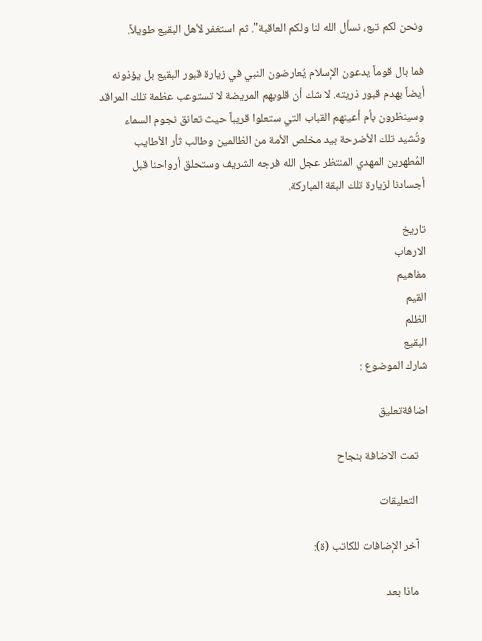ونحن لكم تبع، نسأل الله لنا ولكم العاقبة". ثم استغفر لأهل البقيع طويلاً.

فما بال قوماً يدعون الإسلام يُعارضون النبي في زيارة قبور البقيع بل يؤذونه أيضاً بهدم قبور ذريته. لا شك أن قلوبهم المريضة لا تستوعب عظمة تلك المراقد وسينظرون بأم أعينهم القباب التي ستعلوا قريباً حيث تعانق نجوم السماء وتُشيد تلك الأضرحة بيد مخلص الأمة من الظالمين وطالب ثأر الأطايب المُطهرين المهدي المنتظر عجل الله فرجه الشريف وستحلق أرواحنا قبل أجسادنا لزيارة تلك البقة المباركة.

تاريخ
الارهاب
مفاهيم
القيم
الظلم
البقيع
شارك الموضوع :

اضافةتعليق

    تمت الاضافة بنجاح

    التعليقات

    آخر الإضافات للكاتب (ة):

    ماذا بعد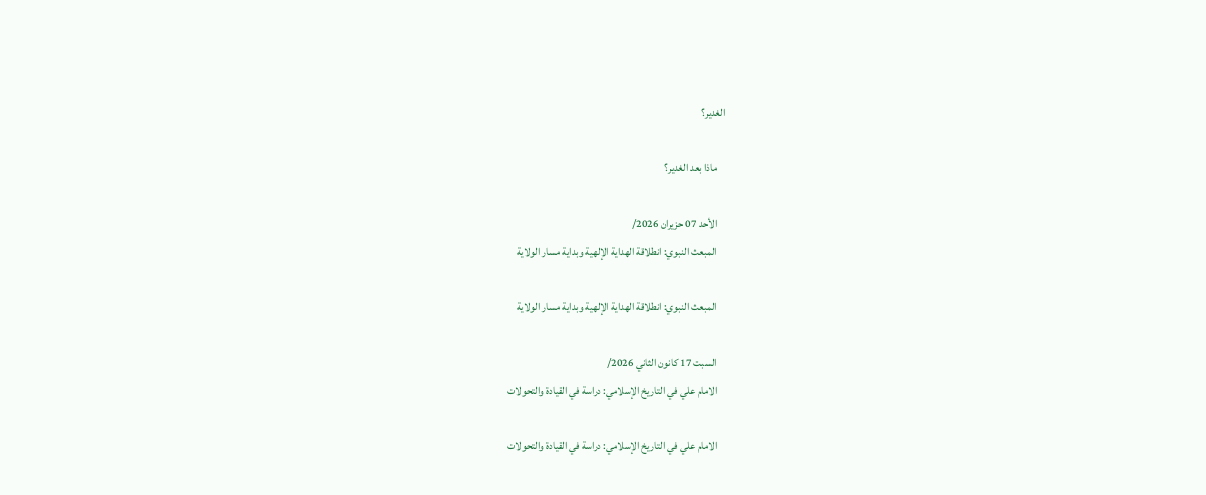الغدير؟

    ماذا بعد الغدير؟

    الأحد 07 حزيران 2026/
    المبعث النبوي: انطلاقة الهداية الإلهية وبداية مسار الولاية

    المبعث النبوي: انطلاقة الهداية الإلهية وبداية مسار الولاية

    السبت 17 كانون الثاني 2026/
    الامام علي في التاريخ الإسلامي: دراسة في القيادة والتحولات

    الامام علي في التاريخ الإسلامي: دراسة في القيادة والتحولات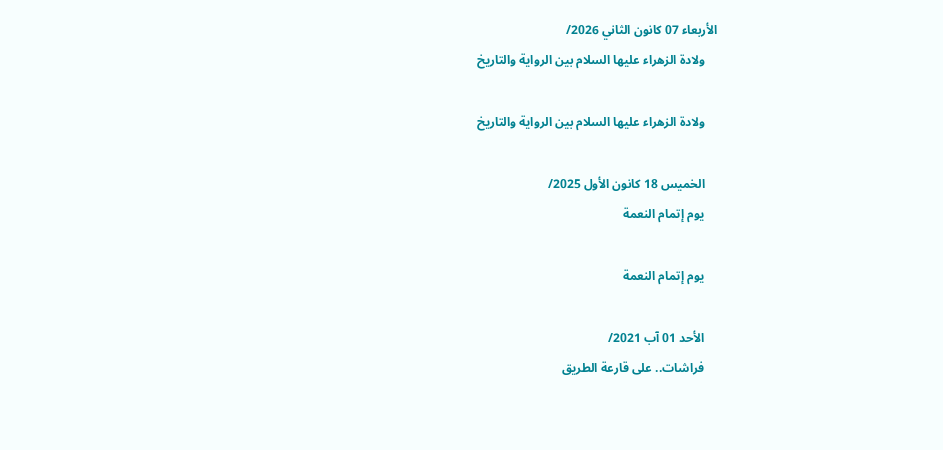الأربعاء 07 كانون الثاني 2026/
    ولادة الزهراء عليها السلام بين الرواية والتاريخ

    ولادة الزهراء عليها السلام بين الرواية والتاريخ

    الخميس 18 كانون الأول 2025/
    يوم إتمام النعمة

    يوم إتمام النعمة

    الأحد 01 آب 2021/
    فراشات.. على قارعة الطريق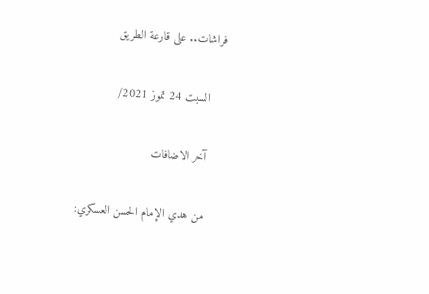فراشات.. على قارعة الطريق

    السبت 24 تموز 2021/

    آخر الاضافات

    من هدي الإمام الحسن العسكري: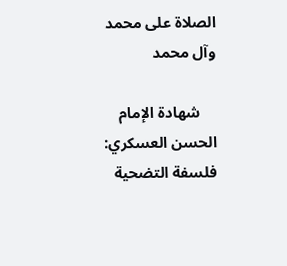الصلاة على محمد وآل محمد

    شهادة الإمام الحسن العسكري: فلسفة التضحية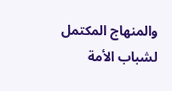والمنهاج المكتمل لشباب الأمة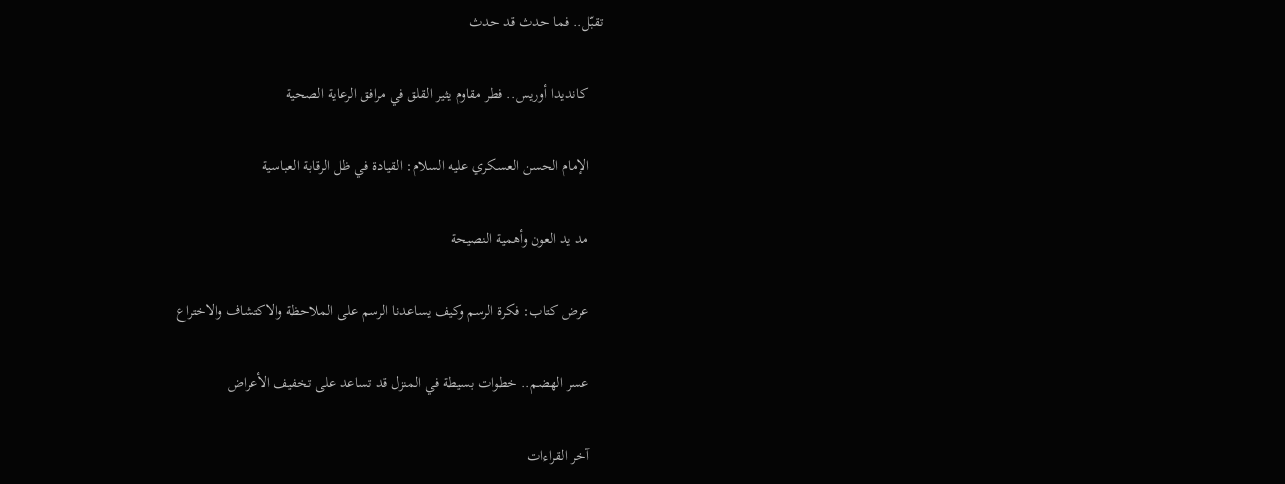تقبّل.. فما حدث قد حدث

    كانديدا أوريس.. فطر مقاوم يثير القلق في مرافق الرعاية الصحية

    الإمام الحسن العسكري عليه السلام: القيادة في ظل الرقابة العباسية

    مد يد العون وأهمية النصيحة

    عرض كتاب: فكرة الرسم وكيف يساعدنا الرسم على الملاحظة والاكتشاف والاختراع

    عسر الهضم.. خطوات بسيطة في المنزل قد تساعد على تخفيف الأعراض

    آخر القراءات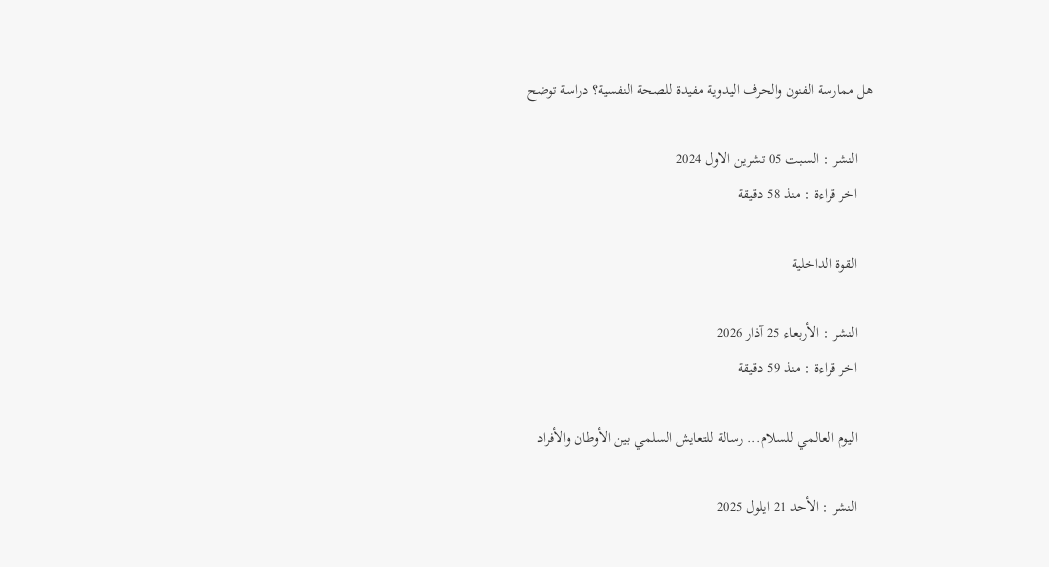هل ممارسة الفنون والحرف اليدوية مفيدة للصحة النفسية؟ دراسة توضح

    النشر : السبت 05 تشرين الاول 2024
    اخر قراءة : منذ 58 دقيقة

    القوة الداخلية

    النشر : الأربعاء 25 آذار 2026
    اخر قراءة : منذ 59 دقيقة

    اليوم العالمي للسلام... رسالة للتعايش السلمي بين الأوطان والأفراد

    النشر : الأحد 21 ايلول 2025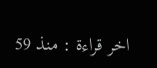اخر قراءة : منذ 59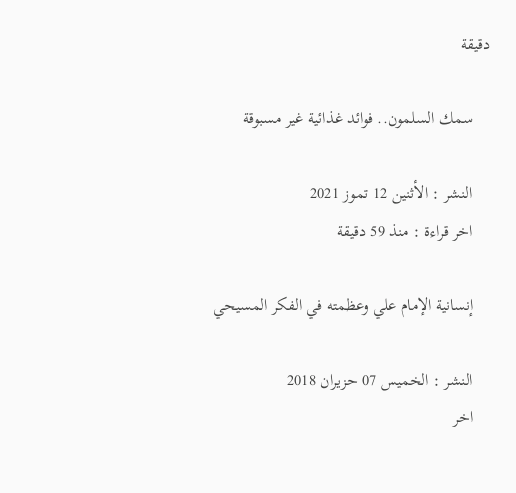دقيقة

    سمك السلمون.. فوائد غذائية غير مسبوقة

    النشر : الأثنين 12 تموز 2021
    اخر قراءة : منذ 59 دقيقة

    إنسانية الإمام علي وعظمته في الفكر المسيحي

    النشر : الخميس 07 حزيران 2018
    اخر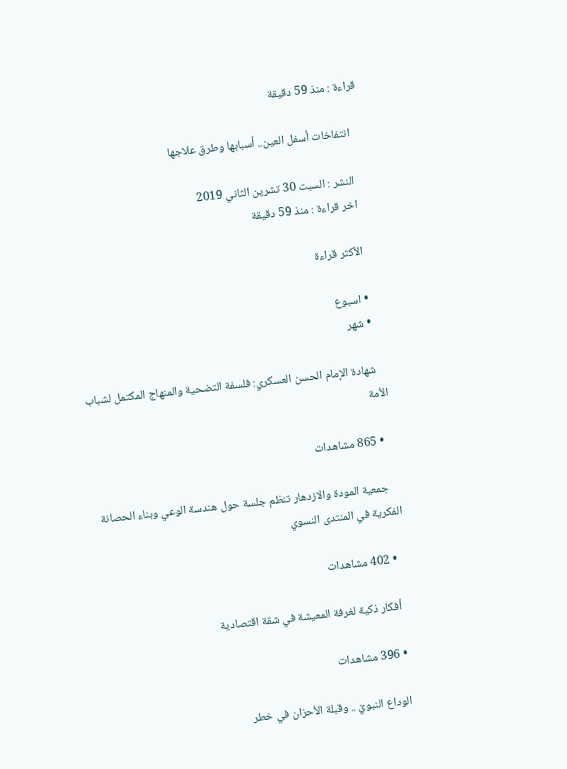قراءة : منذ 59 دقيقة

    انتفاخات أسفل العين.. أسبابها وطرق علاجها

    النشر : السبت 30 تشرين الثاني 2019
    اخر قراءة : منذ 59 دقيقة

    الأكثر قراءة

    • اسبوع
    • شهر

    شهادة الإمام الحسن العسكري: فلسفة التضحية والمنهاج المكتمل لشباب الأمة

    • 865 مشاهدات

    جمعية المودة والازدهار تنظم جلسة حول هندسة الوعي وبناء الحصانة الفكرية في المنتدى النسوي

    • 402 مشاهدات

    أفكار ذكية لغرفة المعيشة في شقة اقتصادية

    • 396 مشاهدات

    الوداع النبويّ .. وقبلة الأحزان في خطر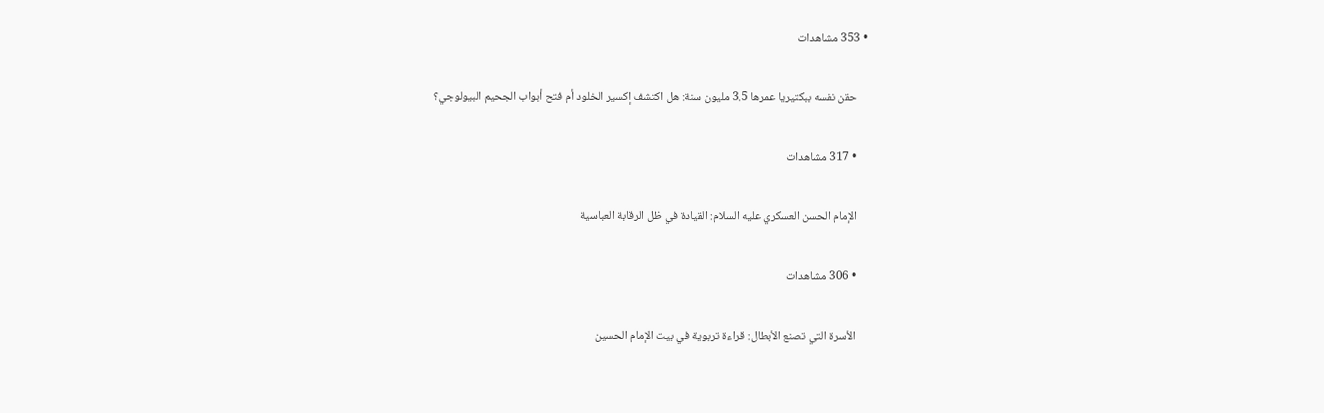• 353 مشاهدات

    حقن نفسه ببكتيريا عمرها 3.5 مليون سنة: هل اكتشف إكسير الخلود أم فتح أبواب الجحيم البيولوجي؟

    • 317 مشاهدات

    الإمام الحسن العسكري عليه السلام: القيادة في ظل الرقابة العباسية

    • 306 مشاهدات

    الأسرة التي تصنع الأبطال: قراءة تربوية في بيت الإمام الحسين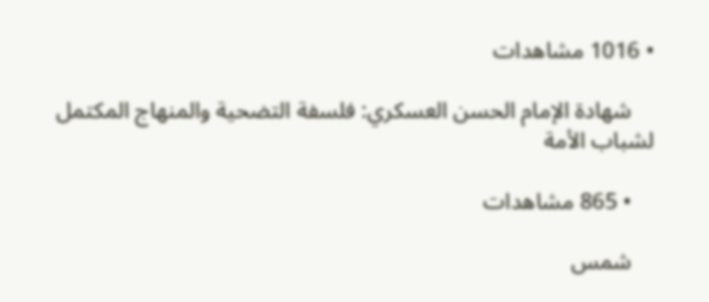• 1016 مشاهدات

    شهادة الإمام الحسن العسكري: فلسفة التضحية والمنهاج المكتمل لشباب الأمة

    • 865 مشاهدات

    شمس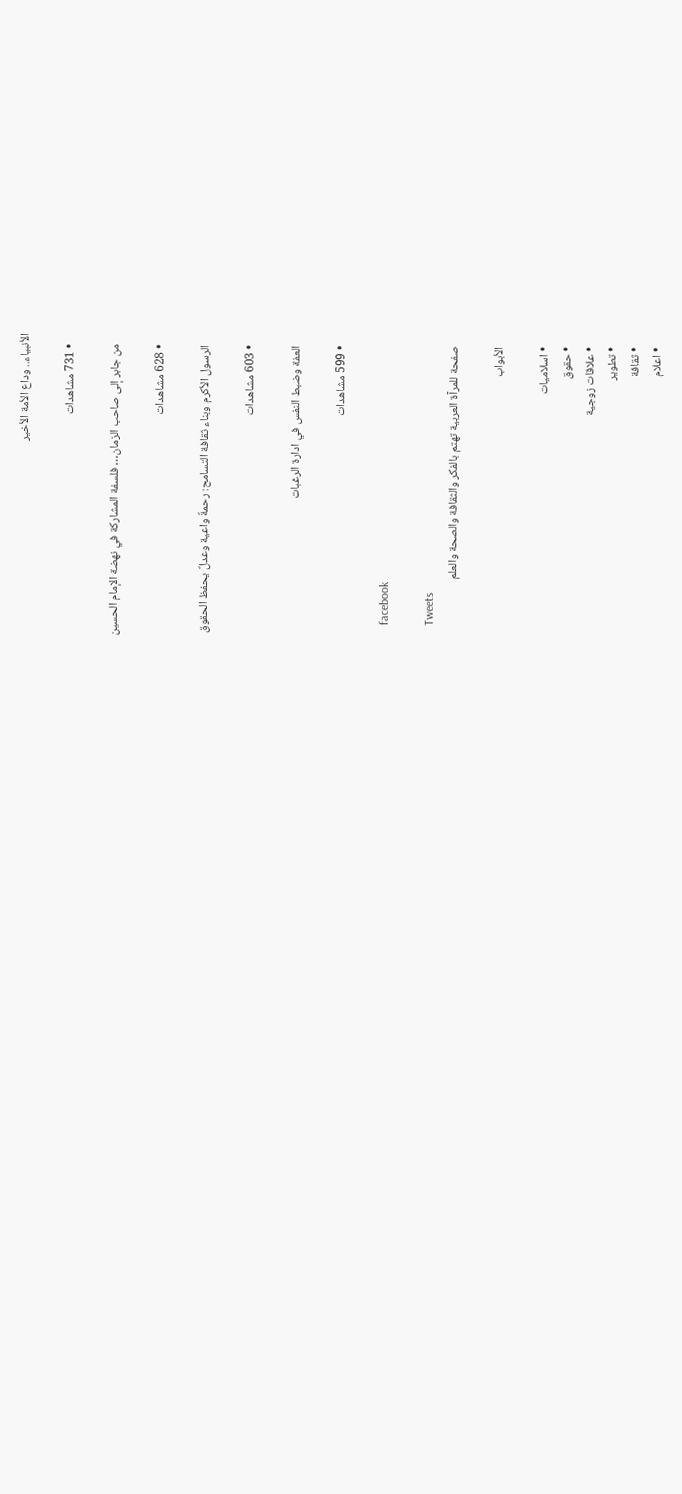الأنبياء.. وداع الأمة الأخير

    • 731 مشاهدات

    من جابر إلى صاحب الزمان… فلسفة المشاركة في نهضة الإمام الحسين

    • 628 مشاهدات

    الرسول الأكرم وبناء ثقافة التسامح: رحمةٌ واعية وعدلٌ يحفظ الحقوق

    • 603 مشاهدات

    العفة وضبط النفس في ادارة الرغبات

    • 599 مشاهدات

    facebook

    Tweets
    صفحة للمرآة العربية تهتم بالفكر والثقافة والصحة والعلم

    الأبواب

    • اسلاميات
    • حقوق
    • علاقات زوجية
    • تطوير
    • ثقافة
    • اعلام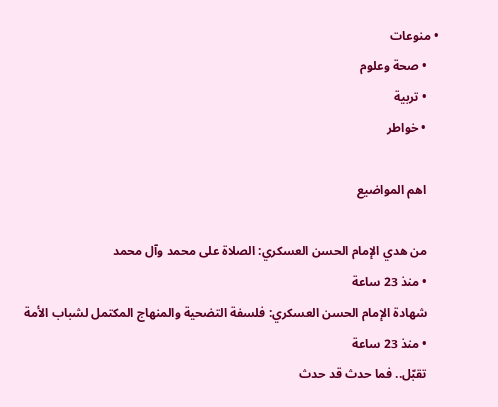• منوعات
    • صحة وعلوم
    • تربية
    • خواطر

    اهم المواضيع

    من هدي الإمام الحسن العسكري: الصلاة على محمد وآل محمد
    • منذ 23 ساعة
    شهادة الإمام الحسن العسكري: فلسفة التضحية والمنهاج المكتمل لشباب الأمة
    • منذ 23 ساعة
    تقبّل.. فما حدث قد حدث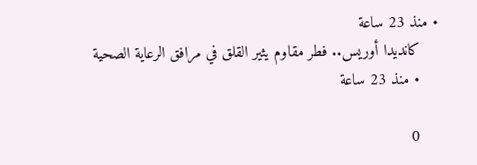• منذ 23 ساعة
    كانديدا أوريس.. فطر مقاوم يثير القلق في مرافق الرعاية الصحية
    • منذ 23 ساعة

    0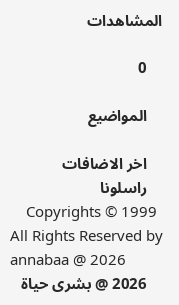المشاهدات

    0

    المواضيع

    اخر الاضافات
    راسلونا
    Copyrights © 1999 All Rights Reserved by annabaa @ 2026
    2026 @ بشرى حياة